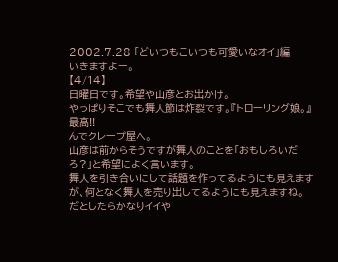2002.7.28 「どいつもこいつも可愛いなオイ」編
いきますよー。
【4/14】
日曜日です。希望や山彦とお出かけ。
やっぱりそこでも舞人節は炸裂です。『トローリング娘。』最高!!
んでクレープ屋へ。
山彦は前からそうですが舞人のことを「おもしろいだろ?」と希望によく言います。
舞人を引き合いにして話題を作ってるようにも見えますが、何となく舞人を売り出してるようにも見えますね。
だとしたらかなりイイや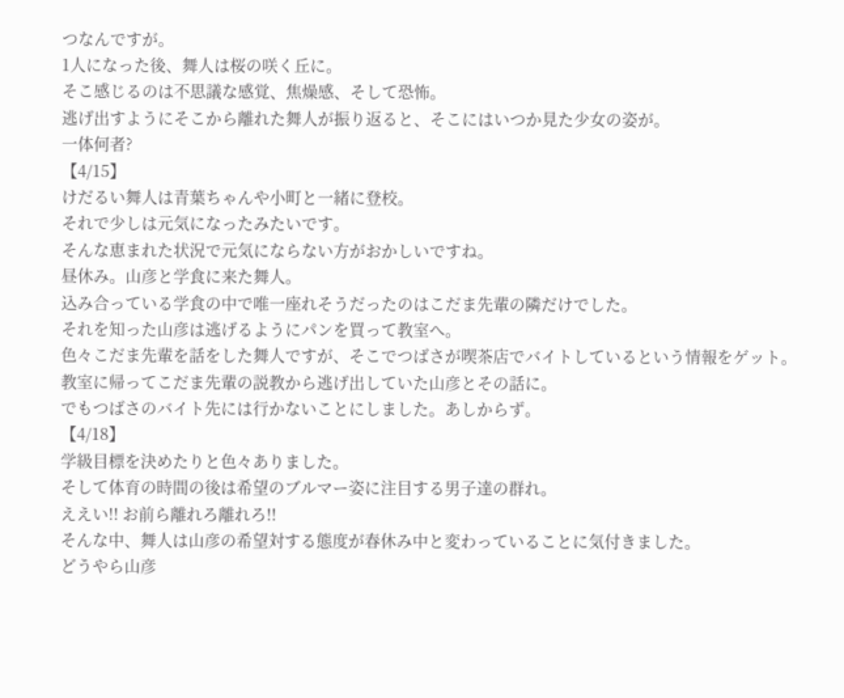つなんですが。
1人になった後、舞人は桜の咲く丘に。
そこ感じるのは不思議な感覚、焦燥感、そして恐怖。
逃げ出すようにそこから離れた舞人が振り返ると、そこにはいつか見た少女の姿が。
一体何者?
【4/15】
けだるい舞人は青葉ちゃんや小町と一緒に登校。
それで少しは元気になったみたいです。
そんな恵まれた状況で元気にならない方がおかしいですね。
昼休み。山彦と学食に来た舞人。
込み合っている学食の中で唯一座れそうだったのはこだま先輩の隣だけでした。
それを知った山彦は逃げるようにパンを買って教室へ。
色々こだま先輩を話をした舞人ですが、そこでつばさが喫茶店でバイトしているという情報をゲット。
教室に帰ってこだま先輩の説教から逃げ出していた山彦とその話に。
でもつばさのバイト先には行かないことにしました。あしからず。
【4/18】
学級目標を決めたりと色々ありました。
そして体育の時間の後は希望のブルマー姿に注目する男子達の群れ。
ええい!! お前ら離れろ離れろ!!
そんな中、舞人は山彦の希望対する態度が春休み中と変わっていることに気付きました。
どうやら山彦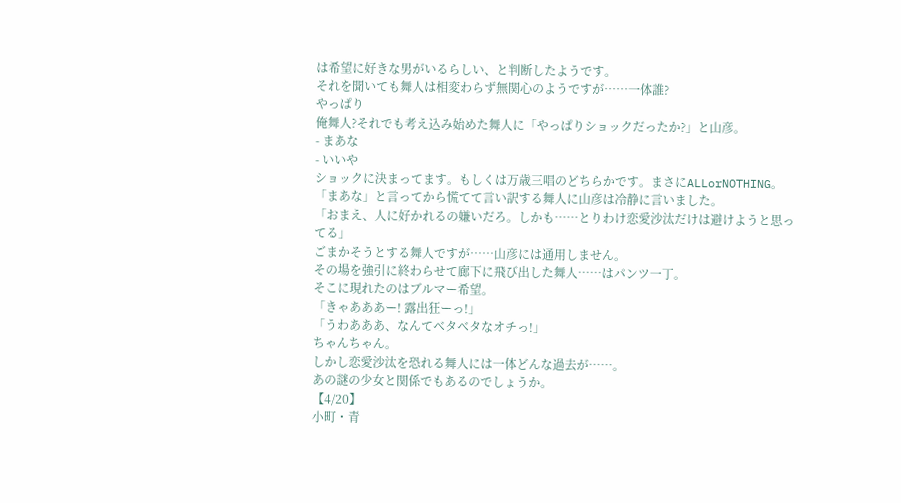は希望に好きな男がいるらしい、と判断したようです。
それを聞いても舞人は相変わらず無関心のようですが……一体誰?
やっぱり
俺舞人?それでも考え込み始めた舞人に「やっぱりショックだったか?」と山彦。
- まあな
- いいや
ショックに決まってます。もしくは万歳三唱のどちらかです。まさにALLorNOTHING。
「まあな」と言ってから慌てて言い訳する舞人に山彦は冷静に言いました。
「おまえ、人に好かれるの嫌いだろ。しかも……とりわけ恋愛沙汰だけは避けようと思ってる」
ごまかそうとする舞人ですが……山彦には通用しません。
その場を強引に終わらせて廊下に飛び出した舞人……はパンツ一丁。
そこに現れたのはブルマー希望。
「きゃあああー! 露出狂ーっ!」
「うわあああ、なんてベタベタなオチっ!」
ちゃんちゃん。
しかし恋愛沙汰を恐れる舞人には一体どんな過去が……。
あの謎の少女と関係でもあるのでしょうか。
【4/20】
小町・青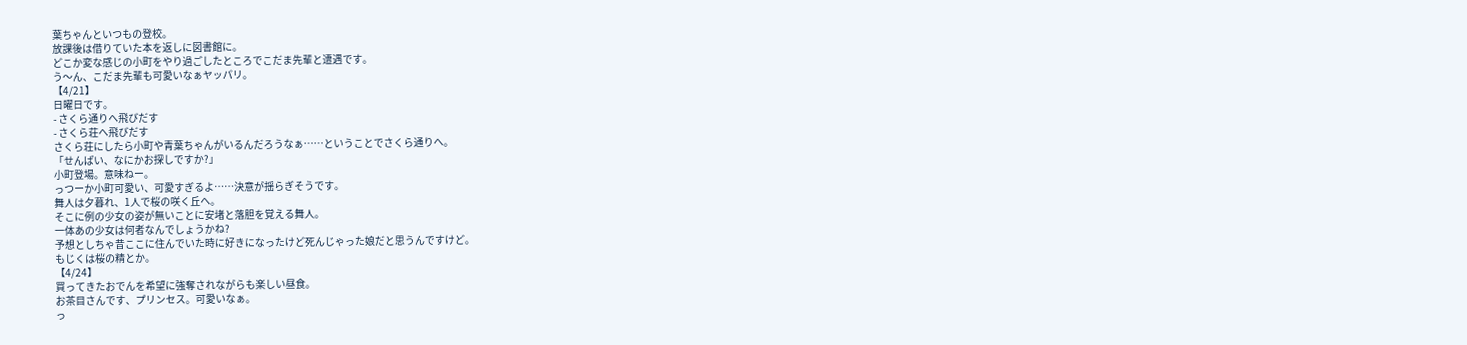葉ちゃんといつもの登校。
放課後は借りていた本を返しに図書館に。
どこか変な感じの小町をやり過ごしたところでこだま先輩と遭遇です。
う〜ん、こだま先輩も可愛いなぁヤッパリ。
【4/21】
日曜日です。
- さくら通りへ飛びだす
- さくら荘へ飛びだす
さくら荘にしたら小町や青葉ちゃんがいるんだろうなぁ……ということでさくら通りへ。
「せんぱい、なにかお探しですか?」
小町登場。意味ねー。
っつーか小町可愛い、可愛すぎるよ……決意が揺らぎそうです。
舞人は夕暮れ、1人で桜の咲く丘へ。
そこに例の少女の姿が無いことに安堵と落胆を覚える舞人。
一体あの少女は何者なんでしょうかね?
予想としちゃ昔ここに住んでいた時に好きになったけど死んじゃった娘だと思うんですけど。
もじくは桜の精とか。
【4/24】
買ってきたおでんを希望に強奪されながらも楽しい昼食。
お茶目さんです、プリンセス。可愛いなぁ。
っ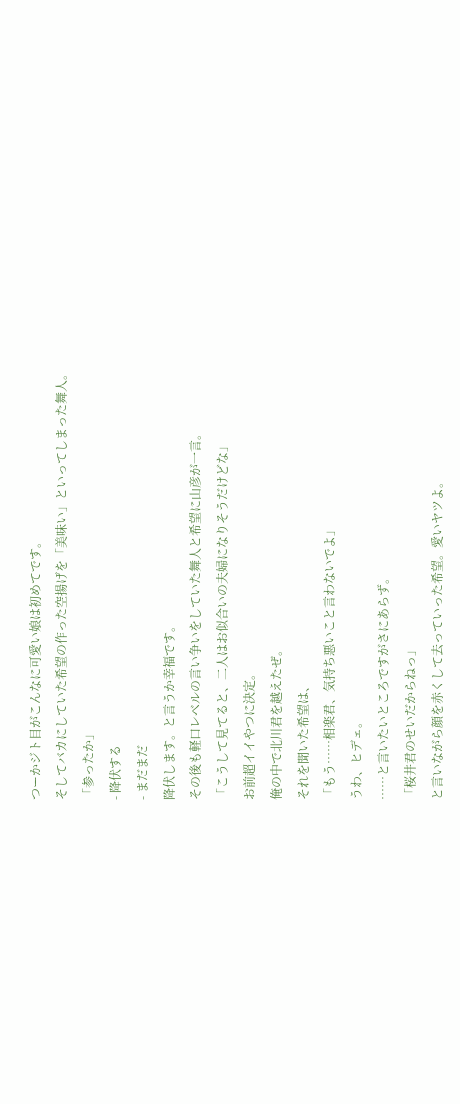つーかジト目がこんなに可愛い娘は初めてです。
そしてバカにしていた希望の作った空揚げを「美味い」といってしまった舞人。
「参ったか」
- 降伏する
- まだまだ
降伏します。と言うか幸福です。
その後も軽口レベルの言い争いをしていた舞人と希望に山彦が一言。
「こうして見てると、二人はお似合いの夫婦になりそうだけどな」
お前超イイやつに決定。
俺の中で北川君を越えたぜ。
それを聞いた希望は、
「もう……相楽君、気持ち悪いこと言わないでよ」
うわ、ヒデェ。
……と言いたいところですがさにあらず。
「桜井君のせいだからねっ」
と言いながら顔を赤くして去っていった希望。愛いヤツよ。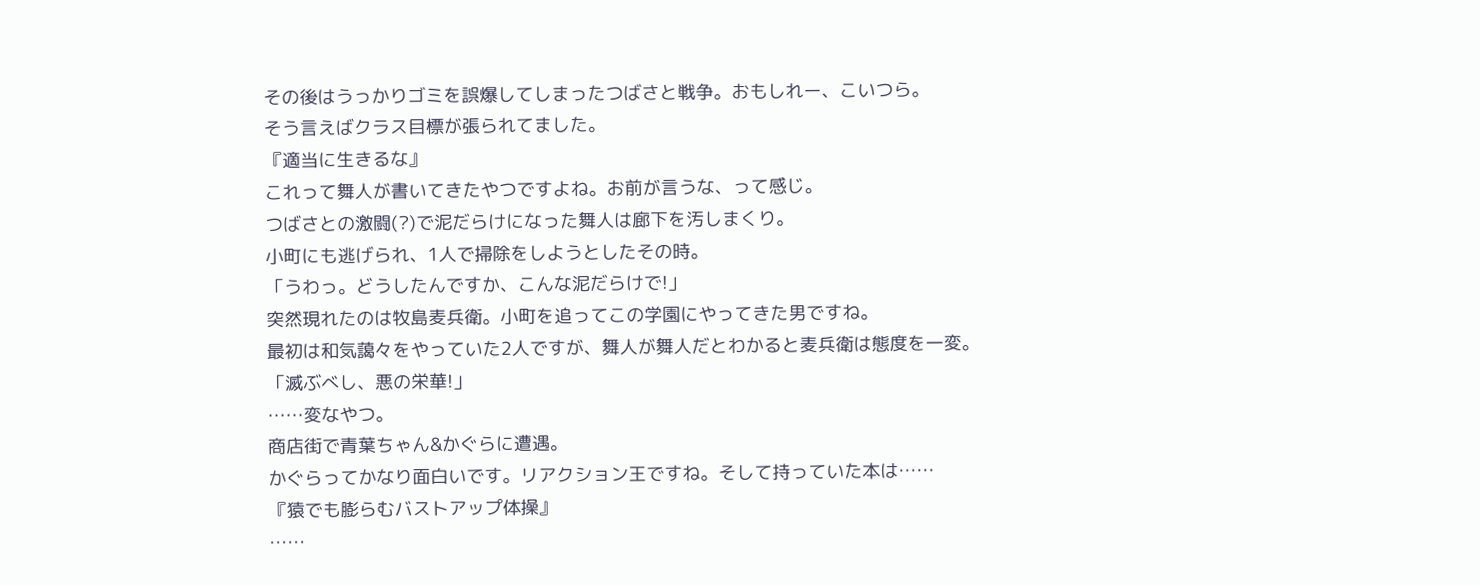その後はうっかりゴミを誤爆してしまったつばさと戦争。おもしれー、こいつら。
そう言えばクラス目標が張られてました。
『適当に生きるな』
これって舞人が書いてきたやつですよね。お前が言うな、って感じ。
つばさとの激闘(?)で泥だらけになった舞人は廊下を汚しまくり。
小町にも逃げられ、1人で掃除をしようとしたその時。
「うわっ。どうしたんですか、こんな泥だらけで!」
突然現れたのは牧島麦兵衛。小町を追ってこの学園にやってきた男ですね。
最初は和気藹々をやっていた2人ですが、舞人が舞人だとわかると麦兵衛は態度を一変。
「滅ぶべし、悪の栄華!」
……変なやつ。
商店街で青葉ちゃん&かぐらに遭遇。
かぐらってかなり面白いです。リアクション王ですね。そして持っていた本は……
『猿でも膨らむバストアップ体操』
……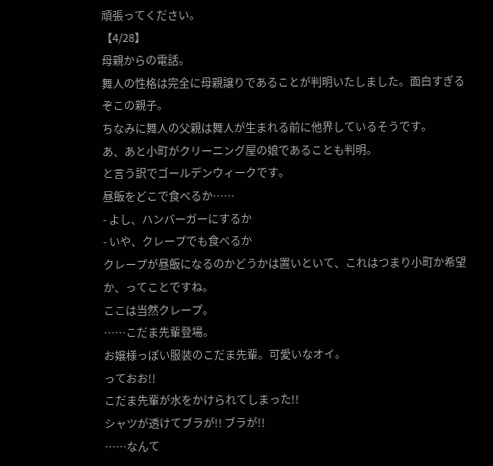頑張ってください。
【4/28】
母親からの電話。
舞人の性格は完全に母親譲りであることが判明いたしました。面白すぎるぞこの親子。
ちなみに舞人の父親は舞人が生まれる前に他界しているそうです。
あ、あと小町がクリーニング屋の娘であることも判明。
と言う訳でゴールデンウィークです。
昼飯をどこで食べるか……
- よし、ハンバーガーにするか
- いや、クレープでも食べるか
クレープが昼飯になるのかどうかは置いといて、これはつまり小町か希望か、ってことですね。
ここは当然クレープ。
……こだま先輩登場。
お嬢様っぽい服装のこだま先輩。可愛いなオイ。
っておお!!
こだま先輩が水をかけられてしまった!!
シャツが透けてブラが!! ブラが!!
……なんて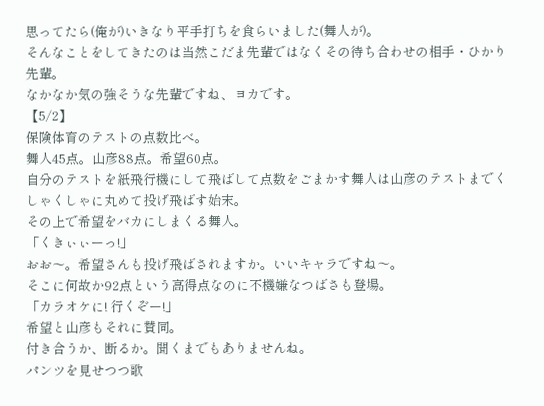思ってたら(俺が)いきなり平手打ちを食らいました(舞人が)。
そんなことをしてきたのは当然こだま先輩ではなくその待ち合わせの相手・ひかり先輩。
なかなか気の強そうな先輩ですね、ヨカです。
【5/2】
保険体育のテストの点数比べ。
舞人45点。山彦88点。希望60点。
自分のテストを紙飛行機にして飛ばして点数をごまかす舞人は山彦のテストまでくしゃくしゃに丸めて投げ飛ばす始末。
その上で希望をバカにしまくる舞人。
「くきぃぃーっ!」
おお〜。希望さんも投げ飛ばされますか。いいキャラですね〜。
そこに何故か92点という高得点なのに不機嫌なつばさも登場。
「カラオケに! 行くぞー!」
希望と山彦もそれに賛同。
付き合うか、断るか。聞くまでもありませんね。
パンツを見せつつ歌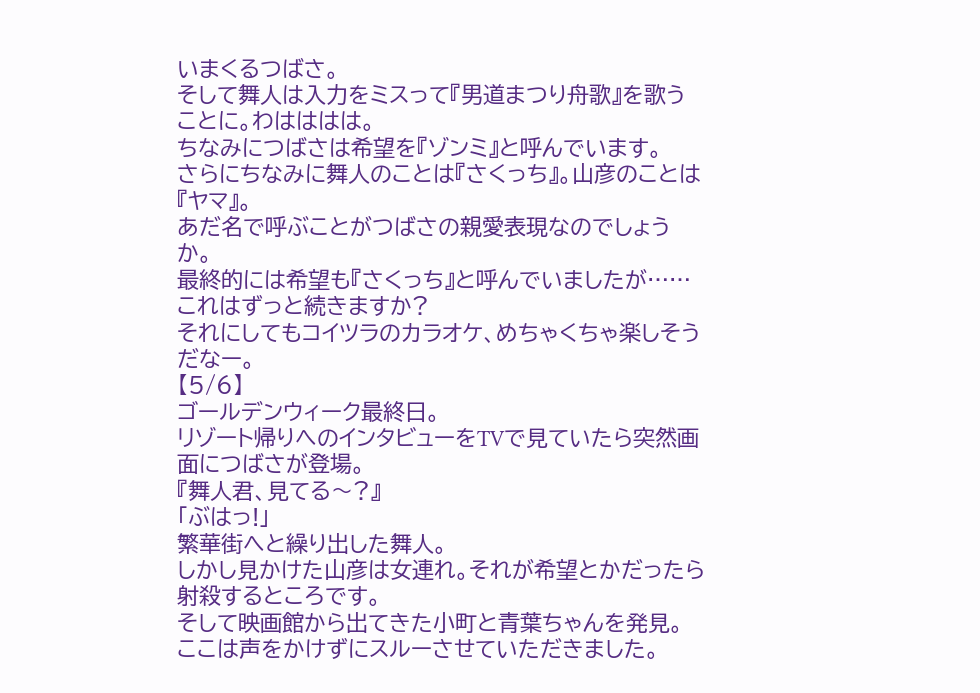いまくるつばさ。
そして舞人は入力をミスって『男道まつり舟歌』を歌うことに。わはははは。
ちなみにつばさは希望を『ゾンミ』と呼んでいます。
さらにちなみに舞人のことは『さくっち』。山彦のことは『ヤマ』。
あだ名で呼ぶことがつばさの親愛表現なのでしょうか。
最終的には希望も『さくっち』と呼んでいましたが……これはずっと続きますか?
それにしてもコイツラのカラオケ、めちゃくちゃ楽しそうだなー。
【5/6】
ゴールデンウィーク最終日。
リゾート帰りへのインタビューをTVで見ていたら突然画面につばさが登場。
『舞人君、見てる〜?』
「ぶはっ!」
繁華街へと繰り出した舞人。
しかし見かけた山彦は女連れ。それが希望とかだったら射殺するところです。
そして映画館から出てきた小町と青葉ちゃんを発見。
ここは声をかけずにスルーさせていただきました。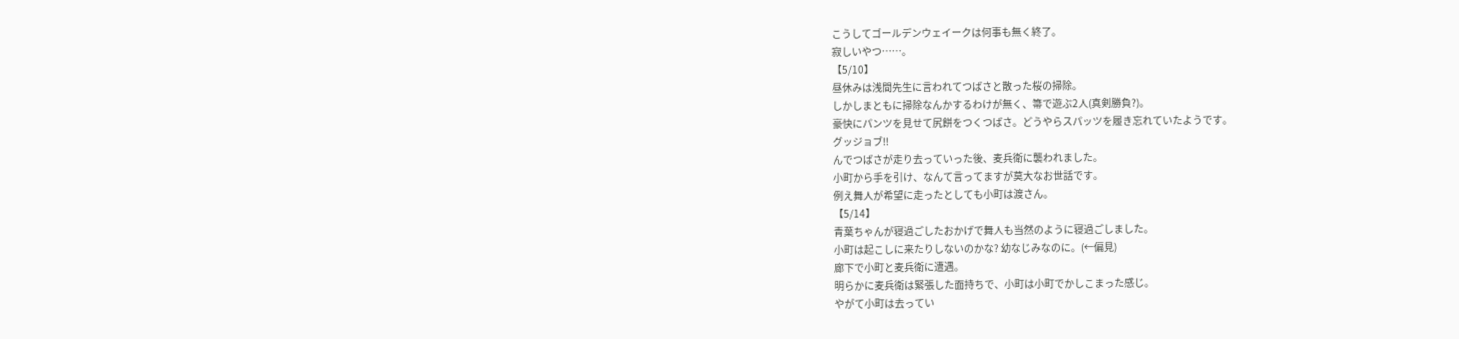こうしてゴールデンウェイークは何事も無く終了。
寂しいやつ……。
【5/10】
昼休みは浅間先生に言われてつばさと散った桜の掃除。
しかしまともに掃除なんかするわけが無く、箒で遊ぶ2人(真剣勝負?)。
豪快にパンツを見せて尻餅をつくつばさ。どうやらスパッツを履き忘れていたようです。
グッジョブ!!
んでつばさが走り去っていった後、麦兵衛に襲われました。
小町から手を引け、なんて言ってますが莫大なお世話です。
例え舞人が希望に走ったとしても小町は渡さん。
【5/14】
青葉ちゃんが寝過ごしたおかげで舞人も当然のように寝過ごしました。
小町は起こしに来たりしないのかな? 幼なじみなのに。(←偏見)
廊下で小町と麦兵衛に遭遇。
明らかに麦兵衛は緊張した面持ちで、小町は小町でかしこまった感じ。
やがて小町は去ってい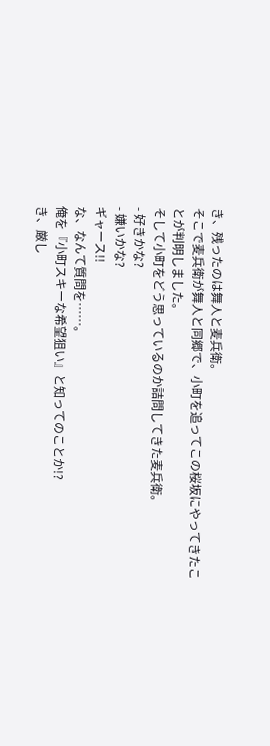き、残ったのは舞人と麦兵衛。
そこで麦兵衛が舞人と同郷で、小町を追ってこの桜坂にやってきたことが判明しました。
そして小町をどう思っているのか詰問してきた麦兵衛。
- 好きかな?
- 嫌いかな?
ギャース!!
な、なんて質問を……。
俺を『小町スキーな希望狙い』と知ってのことか!?
き、厳し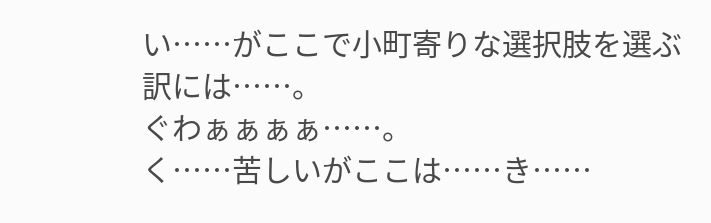い……がここで小町寄りな選択肢を選ぶ訳には……。
ぐわぁぁぁぁ……。
く……苦しいがここは……き……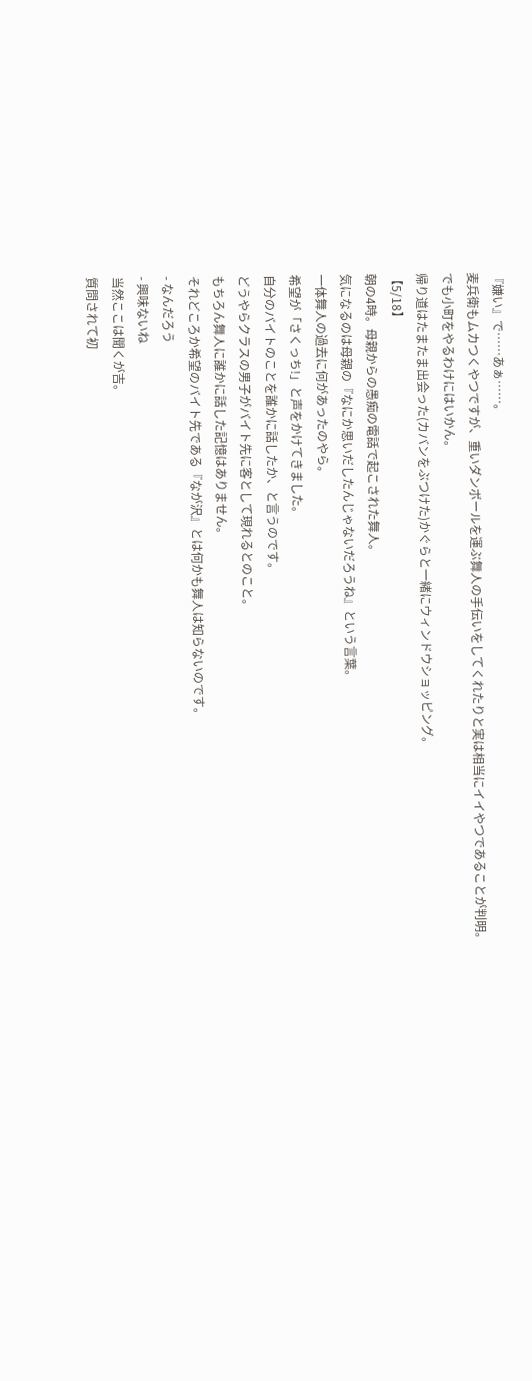『嫌い』で……あぁ……。
麦兵衛もムカつくやつですが、重いダンボールを運ぶ舞人の手伝いをしてくれたりと実は相当にイイやつであることが判明。
でも小町をやるわけにはいかん。
帰り道はたまたま出会った(カバンをぶつけた)かぐらと一緒にウィンドウショッピング。
【5/18】
朝の4時。母親からの愚痴の電話で起こされた舞人。
気になるのは母親の『なにか思いだしたんじゃないだろうね』という言葉。
一体舞人の過去に何があったのやら。
希望が「さくっち!」と声をかけてきました。
自分のバイトのことを誰かに話したか、と言うのです。
どうやらクラスの男子がバイト先に客として現れるとのこと。
もちろん舞人に誰かに話した記憶はありません。
それどころか希望のバイト先である『なが沢』とは何かも舞人は知らないのです。
- なんだろう
- 興味ないね
当然ここは聞くが吉。
質問されて初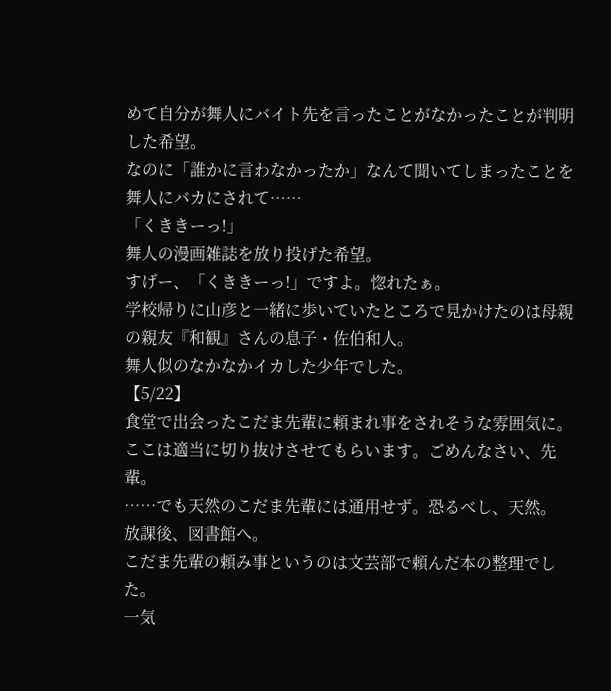めて自分が舞人にバイト先を言ったことがなかったことが判明した希望。
なのに「誰かに言わなかったか」なんて聞いてしまったことを舞人にバカにされて……
「くききーっ!」
舞人の漫画雑誌を放り投げた希望。
すげー、「くききーっ!」ですよ。惚れたぁ。
学校帰りに山彦と一緒に歩いていたところで見かけたのは母親の親友『和観』さんの息子・佐伯和人。
舞人似のなかなかイカした少年でした。
【5/22】
食堂で出会ったこだま先輩に頼まれ事をされそうな雰囲気に。
ここは適当に切り抜けさせてもらいます。ごめんなさい、先輩。
……でも天然のこだま先輩には通用せず。恐るべし、天然。
放課後、図書館へ。
こだま先輩の頼み事というのは文芸部で頼んだ本の整理でした。
一気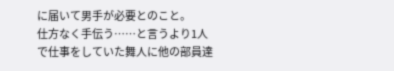に届いて男手が必要とのこと。
仕方なく手伝う……と言うより1人で仕事をしていた舞人に他の部員達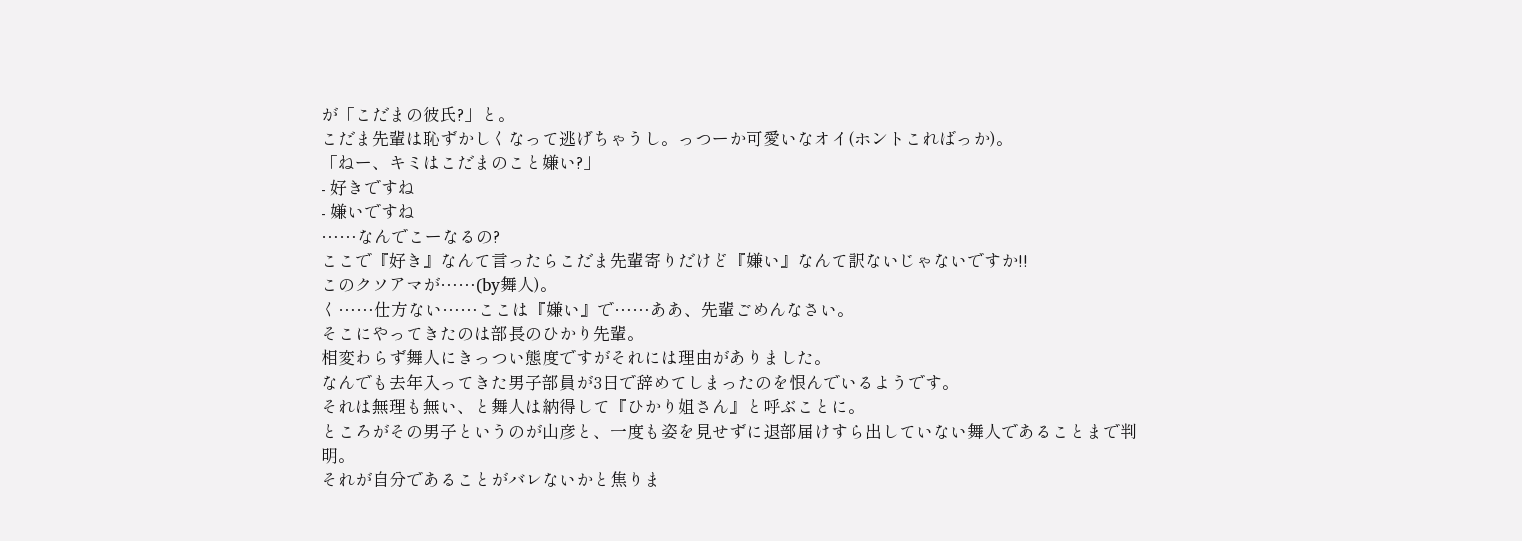が「こだまの彼氏?」と。
こだま先輩は恥ずかしくなって逃げちゃうし。っつーか可愛いなオイ(ホントこればっか)。
「ねー、キミはこだまのこと嫌い?」
- 好きですね
- 嫌いですね
……なんでこーなるの?
ここで『好き』なんて言ったらこだま先輩寄りだけど『嫌い』なんて訳ないじゃないですか!!
このクソアマが……(by舞人)。
く……仕方ない……ここは『嫌い』で……ああ、先輩ごめんなさい。
そこにやってきたのは部長のひかり先輩。
相変わらず舞人にきっつい態度ですがそれには理由がありました。
なんでも去年入ってきた男子部員が3日で辞めてしまったのを恨んでいるようです。
それは無理も無い、と舞人は納得して『ひかり姐さん』と呼ぶことに。
ところがその男子というのが山彦と、一度も姿を見せずに退部届けすら出していない舞人であることまで判明。
それが自分であることがバレないかと焦りま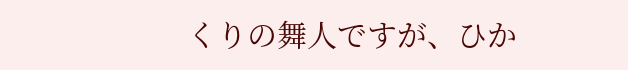くりの舞人ですが、ひか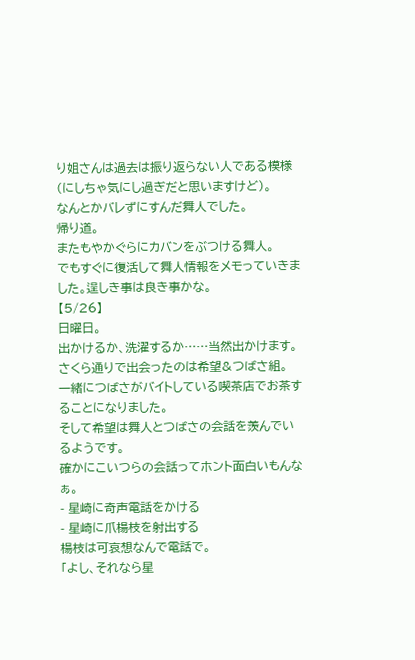り姐さんは過去は振り返らない人である模様(にしちゃ気にし過ぎだと思いますけど)。
なんとかバレずにすんだ舞人でした。
帰り道。
またもやかぐらにカバンをぶつける舞人。
でもすぐに復活して舞人情報をメモっていきました。逞しき事は良き事かな。
【5/26】
日曜日。
出かけるか、洗濯するか……当然出かけます。
さくら通りで出会ったのは希望&つばさ組。
一緒につばさがバイトしている喫茶店でお茶することになりました。
そして希望は舞人とつばさの会話を羨んでいるようです。
確かにこいつらの会話ってホント面白いもんなぁ。
- 星崎に奇声電話をかける
- 星崎に爪楊枝を射出する
楊枝は可哀想なんで電話で。
「よし、それなら星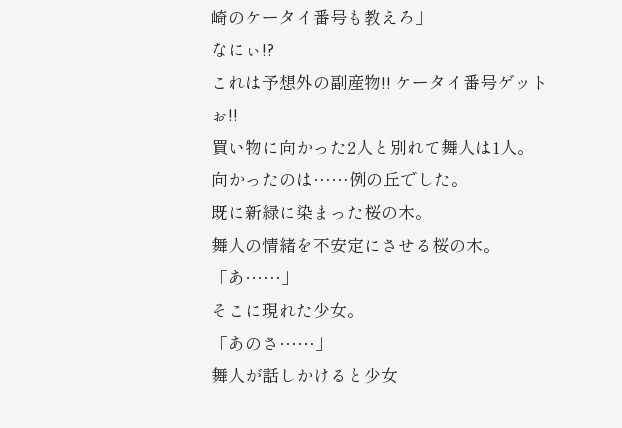崎のケータイ番号も教えろ」
なにぃ!?
これは予想外の副産物!! ケータイ番号ゲットぉ!!
買い物に向かった2人と別れて舞人は1人。
向かったのは……例の丘でした。
既に新緑に染まった桜の木。
舞人の情緒を不安定にさせる桜の木。
「あ……」
そこに現れた少女。
「あのさ……」
舞人が話しかけると少女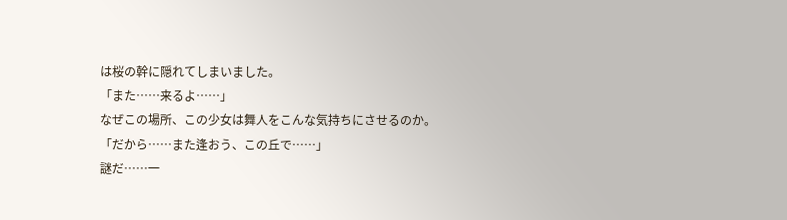は桜の幹に隠れてしまいました。
「また……来るよ……」
なぜこの場所、この少女は舞人をこんな気持ちにさせるのか。
「だから……また逢おう、この丘で……」
謎だ……一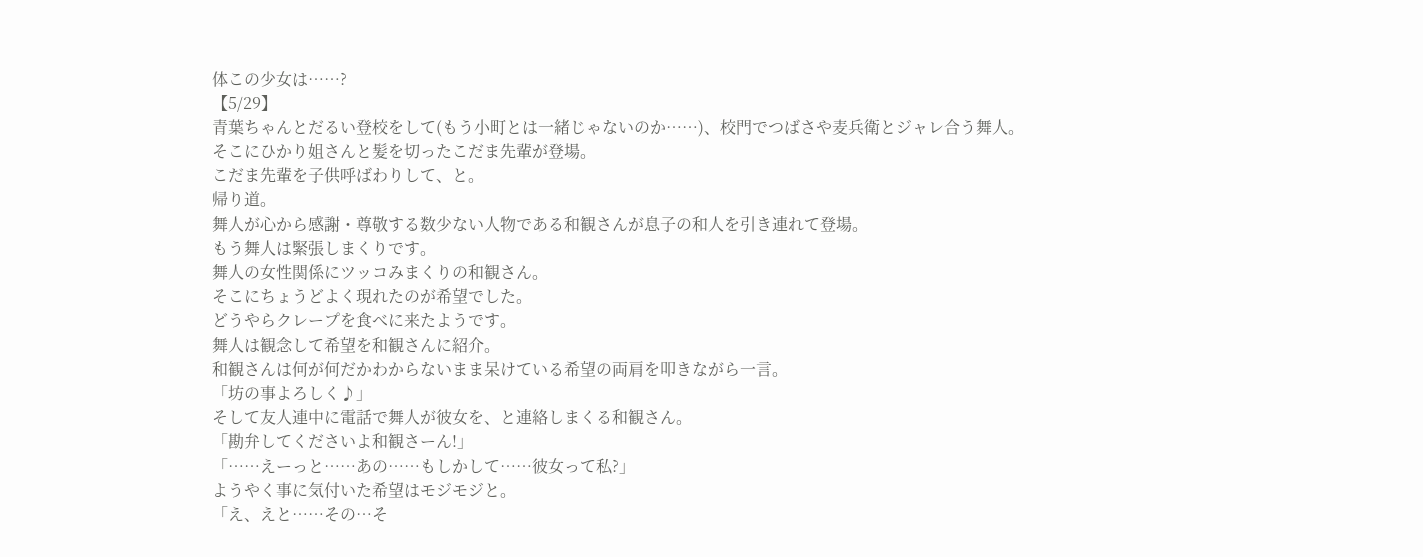体この少女は……?
【5/29】
青葉ちゃんとだるい登校をして(もう小町とは一緒じゃないのか……)、校門でつばさや麦兵衛とジャレ合う舞人。
そこにひかり姐さんと髪を切ったこだま先輩が登場。
こだま先輩を子供呼ばわりして、と。
帰り道。
舞人が心から感謝・尊敬する数少ない人物である和観さんが息子の和人を引き連れて登場。
もう舞人は緊張しまくりです。
舞人の女性関係にツッコみまくりの和観さん。
そこにちょうどよく現れたのが希望でした。
どうやらクレープを食べに来たようです。
舞人は観念して希望を和観さんに紹介。
和観さんは何が何だかわからないまま呆けている希望の両肩を叩きながら一言。
「坊の事よろしく♪」
そして友人連中に電話で舞人が彼女を、と連絡しまくる和観さん。
「勘弁してくださいよ和観さーん!」
「……えーっと……あの……もしかして……彼女って私?」
ようやく事に気付いた希望はモジモジと。
「え、えと……その…そ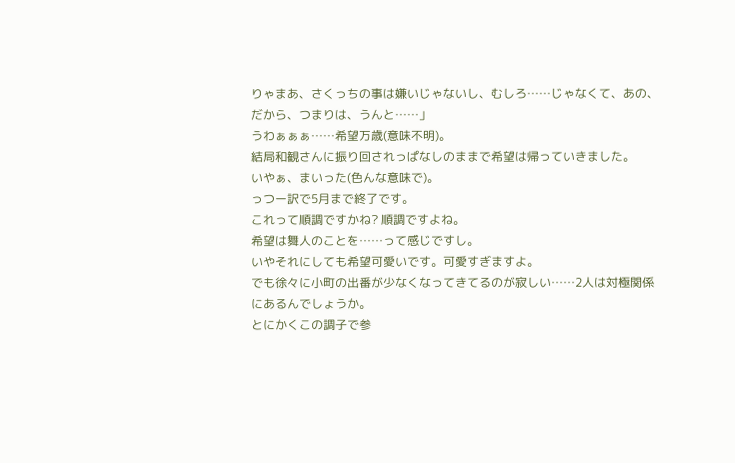りゃまあ、さくっちの事は嫌いじゃないし、むしろ……じゃなくて、あの、だから、つまりは、うんと……」
うわぁぁぁ……希望万歳(意味不明)。
結局和観さんに振り回されっぱなしのままで希望は帰っていきました。
いやぁ、まいった(色んな意味で)。
っつー訳で5月まで終了です。
これって順調ですかね? 順調ですよね。
希望は舞人のことを……って感じですし。
いやそれにしても希望可愛いです。可愛すぎますよ。
でも徐々に小町の出番が少なくなってきてるのが寂しい……2人は対極関係にあるんでしょうか。
とにかくこの調子で参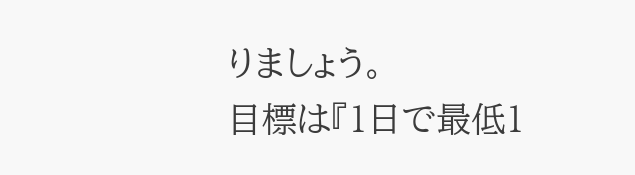りましょう。
目標は『1日で最低1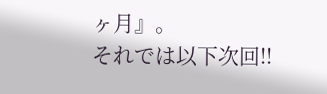ヶ月』。
それでは以下次回!!